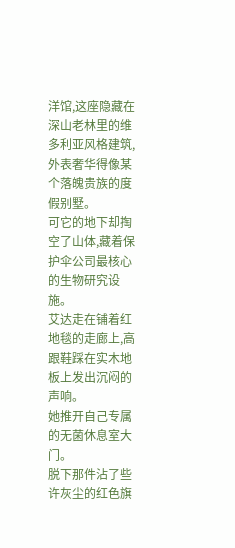洋馆,这座隐藏在深山老林里的维多利亚风格建筑,外表奢华得像某个落魄贵族的度假别墅。
可它的地下却掏空了山体,藏着保护伞公司最核心的生物研究设施。
艾达走在铺着红地毯的走廊上,高跟鞋踩在实木地板上发出沉闷的声响。
她推开自己专属的无菌休息室大门。
脱下那件沾了些许灰尘的红色旗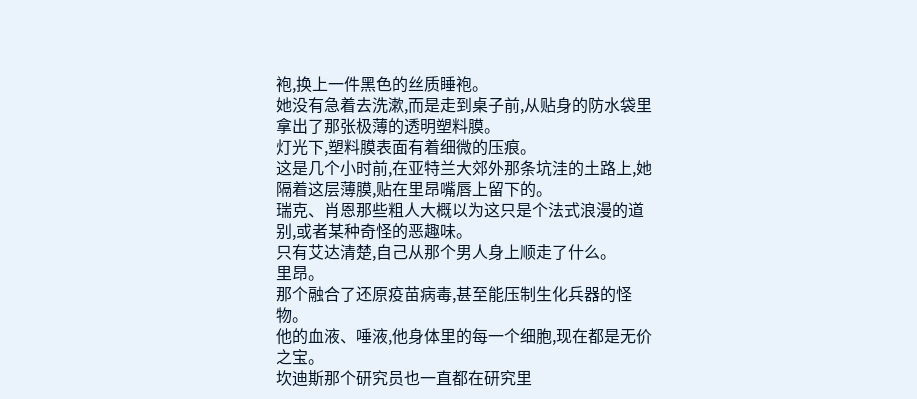袍,换上一件黑色的丝质睡袍。
她没有急着去洗漱,而是走到桌子前,从贴身的防水袋里拿出了那张极薄的透明塑料膜。
灯光下,塑料膜表面有着细微的压痕。
这是几个小时前,在亚特兰大郊外那条坑洼的土路上,她隔着这层薄膜,贴在里昂嘴唇上留下的。
瑞克、肖恩那些粗人大概以为这只是个法式浪漫的道别,或者某种奇怪的恶趣味。
只有艾达清楚,自己从那个男人身上顺走了什么。
里昂。
那个融合了还原疫苗病毒,甚至能压制生化兵器的怪物。
他的血液、唾液,他身体里的每一个细胞,现在都是无价之宝。
坎迪斯那个研究员也一直都在研究里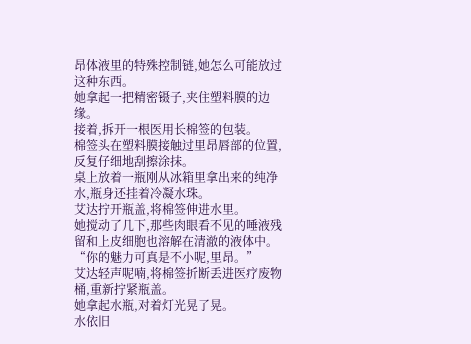昂体液里的特殊控制链,她怎么可能放过这种东西。
她拿起一把精密镊子,夹住塑料膜的边缘。
接着,拆开一根医用长棉签的包装。
棉签头在塑料膜接触过里昂唇部的位置,反复仔细地刮擦涂抹。
桌上放着一瓶刚从冰箱里拿出来的纯净水,瓶身还挂着冷凝水珠。
艾达拧开瓶盖,将棉签伸进水里。
她搅动了几下,那些肉眼看不见的唾液残留和上皮细胞也溶解在清澈的液体中。
“你的魅力可真是不小呢,里昂。”
艾达轻声呢喃,将棉签折断丢进医疗废物桶,重新拧紧瓶盖。
她拿起水瓶,对着灯光晃了晃。
水依旧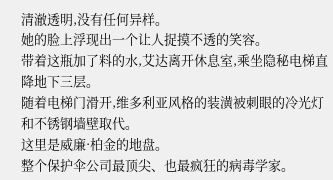清澈透明,没有任何异样。
她的脸上浮现出一个让人捉摸不透的笑容。
带着这瓶加了料的水,艾达离开休息室,乘坐隐秘电梯直降地下三层。
随着电梯门滑开,维多利亚风格的装潢被刺眼的冷光灯和不锈钢墙壁取代。
这里是威廉·柏金的地盘。
整个保护伞公司最顶尖、也最疯狂的病毒学家。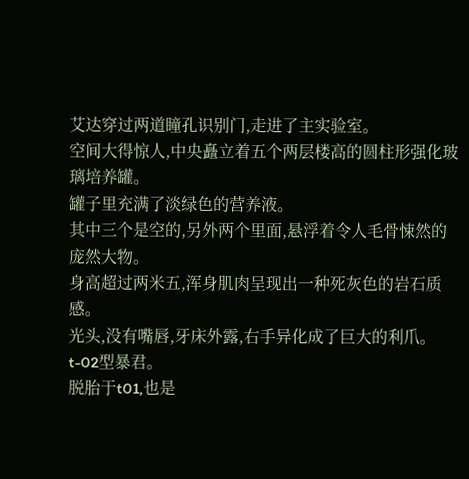艾达穿过两道瞳孔识别门,走进了主实验室。
空间大得惊人,中央矗立着五个两层楼高的圆柱形强化玻璃培养罐。
罐子里充满了淡绿色的营养液。
其中三个是空的,另外两个里面,悬浮着令人毛骨悚然的庞然大物。
身高超过两米五,浑身肌肉呈现出一种死灰色的岩石质感。
光头,没有嘴唇,牙床外露,右手异化成了巨大的利爪。
t-02型暴君。
脱胎于t01,也是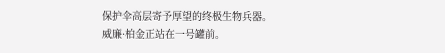保护伞高层寄予厚望的终极生物兵器。
威廉·柏金正站在一号罐前。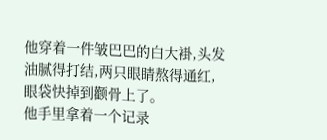他穿着一件皱巴巴的白大褂,头发油腻得打结,两只眼睛熬得通红,眼袋快掉到颧骨上了。
他手里拿着一个记录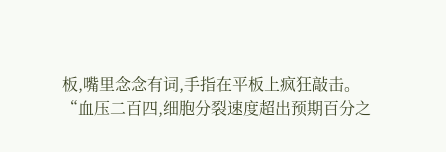板,嘴里念念有词,手指在平板上疯狂敲击。
“血压二百四,细胞分裂速度超出预期百分之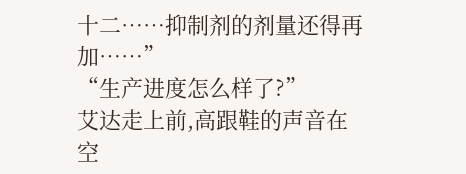十二……抑制剂的剂量还得再加……”
“生产进度怎么样了?”
艾达走上前,高跟鞋的声音在空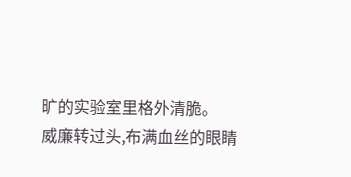旷的实验室里格外清脆。
威廉转过头,布满血丝的眼睛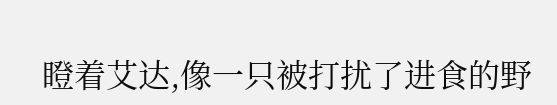瞪着艾达,像一只被打扰了进食的野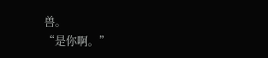兽。
“是你啊。”